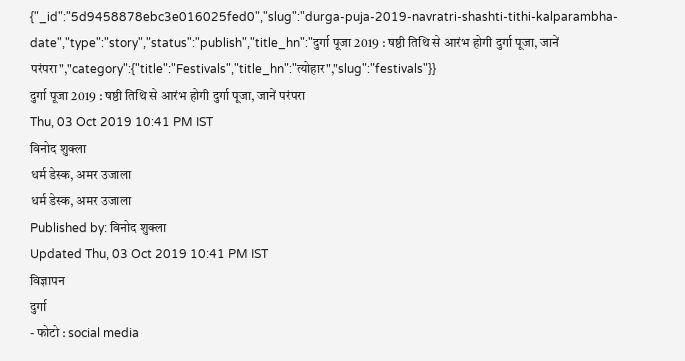{"_id":"5d9458878ebc3e016025fed0","slug":"durga-puja-2019-navratri-shashti-tithi-kalparambha-date","type":"story","status":"publish","title_hn":"दुर्गा पूजा 2019 : षष्ठी तिथि से आरंभ होगी दुर्गा पूजा, जानें परंपरा","category":{"title":"Festivals","title_hn":"त्योहार","slug":"festivals"}}
दुर्गा पूजा 2019 : षष्ठी तिथि से आरंभ होगी दुर्गा पूजा, जानें परंपरा
Thu, 03 Oct 2019 10:41 PM IST
विनोद शुक्ला
धर्म डेस्क, अमर उजाला
धर्म डेस्क, अमर उजाला
Published by: विनोद शुक्ला
Updated Thu, 03 Oct 2019 10:41 PM IST
विज्ञापन
दुर्गा
- फोटो : social media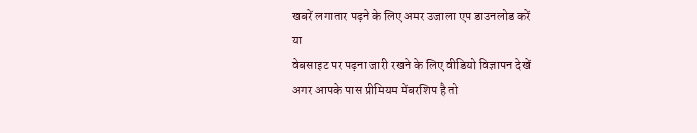खबरें लगातार पढ़ने के लिए अमर उजाला एप डाउनलोड करें
या
वेबसाइट पर पढ़ना जारी रखने के लिए वीडियो विज्ञापन देखें
अगर आपके पास प्रीमियम मेंबरशिप है तो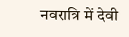नवरात्रि में देवी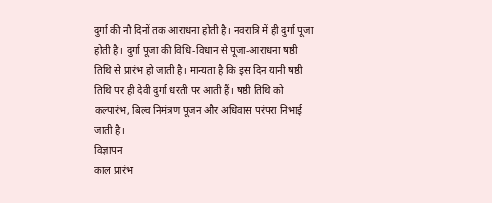दुर्गा की नौ दिनों तक आराधना होती है। नवरात्रि में ही दुर्गा पूजा होती है। दुर्गा पूजा की विधि-विधान से पूजा-आराधना षष्ठी तिथि से प्रारंभ हो जाती है। मान्यता है कि इस दिन यानी षष्ठी तिथि पर ही देवी दुर्गा धरती पर आती हैं। षष्ठी तिथि को कल्पारंभ, बिल्व निमंत्रण पूजन और अधिवास परंपरा निभाई जाती है।
विज्ञापन
काल प्रारंभ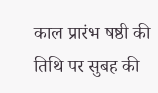काल प्रारंभ षष्ठी की तिथि पर सुबह की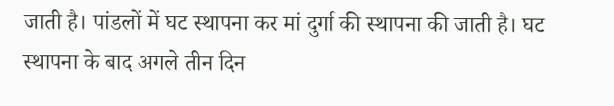जाती है। पांडलों में घट स्थापना कर मां दुर्गा की स्थापना की जाती है। घट स्थापना के बाद अगले तीन दिन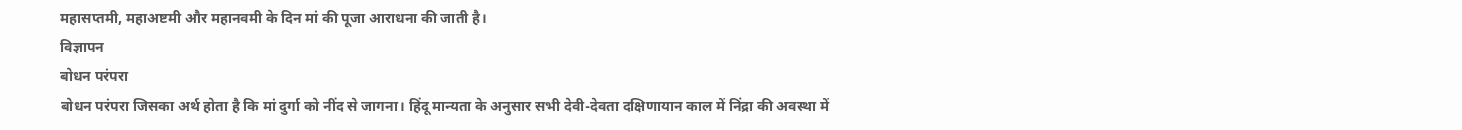महासप्तमी, महाअष्टमी और महानवमी के दिन मां की पूजा आराधना की जाती है।
विज्ञापन
बोधन परंपरा
बोधन परंपरा जिसका अर्थ होता है कि मां दुर्गा को नींद से जागना। हिंदू मान्यता के अनुसार सभी देवी-देवता दक्षिणायान काल में निंद्रा की अवस्था में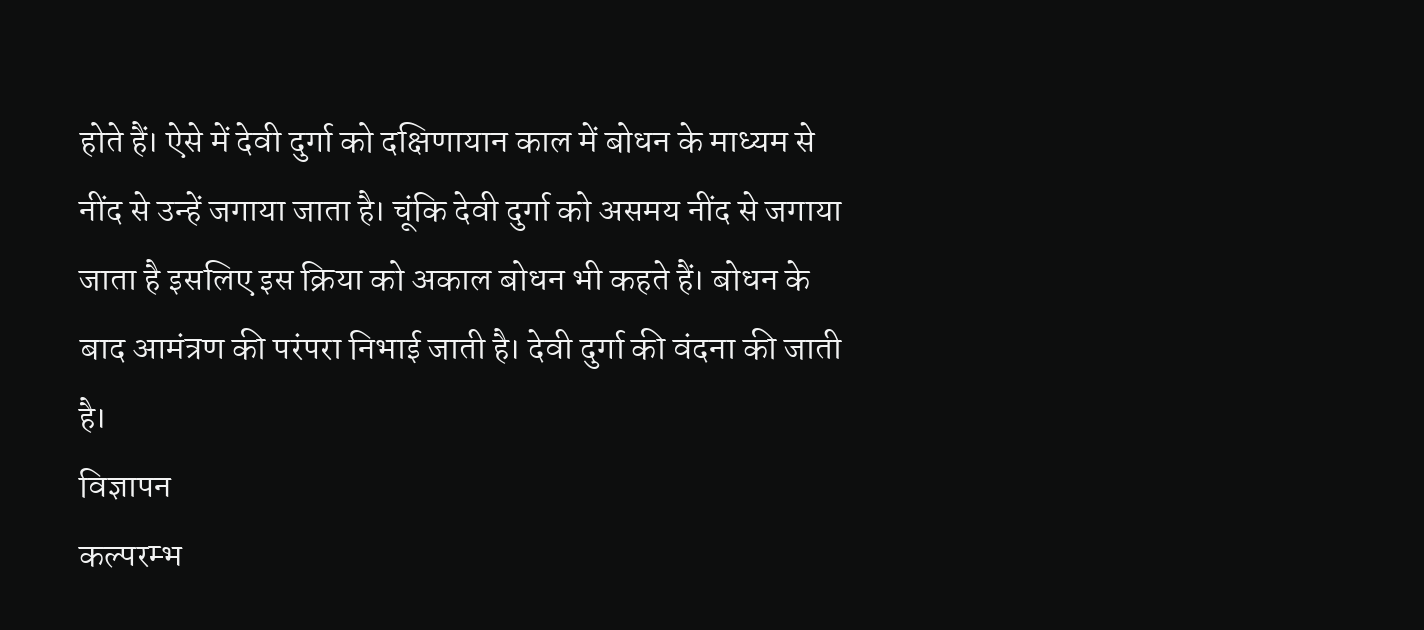होते हैं। ऐसे में देवी दुर्गा को दक्षिणायान काल में बोधन के माध्यम से नींद से उन्हें जगाया जाता है। चूंकि देवी दुर्गा को असमय नींद से जगाया जाता है इसलिए इस क्रिया को अकाल बोधन भी कहते हैं। बोधन के बाद आमंत्रण की परंपरा निभाई जाती है। देवी दुर्गा की वंदना की जाती है।
विज्ञापन
कल्परम्भ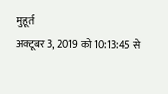मुहूर्त
अक्टूबर 3, 2019 को 10:13:45 से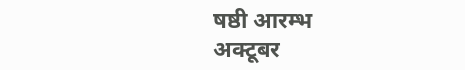षष्ठी आरम्भ
अक्टूबर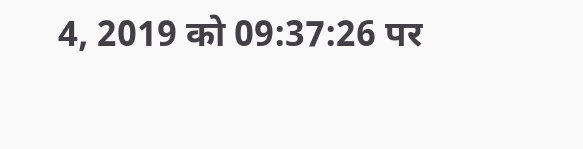4, 2019 को 09:37:26 पर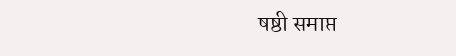षष्ठी समाप्त